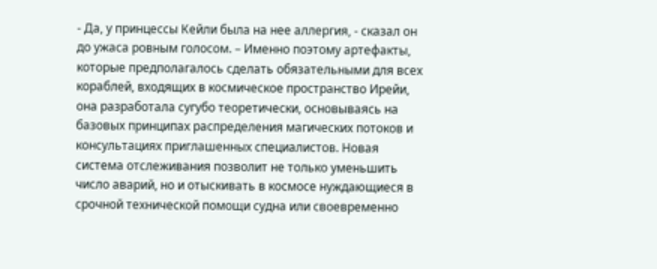- Да, у принцессы Кейли была на нее аллергия, - сказал он до ужаса ровным голосом. – Именно поэтому артефакты, которые предполагалось сделать обязательными для всех кораблей, входящих в космическое пространство Ирейи, она разработала сугубо теоретически, основываясь на базовых принципах распределения магических потоков и консультациях приглашенных специалистов. Новая система отслеживания позволит не только уменьшить число аварий, но и отыскивать в космосе нуждающиеся в срочной технической помощи судна или своевременно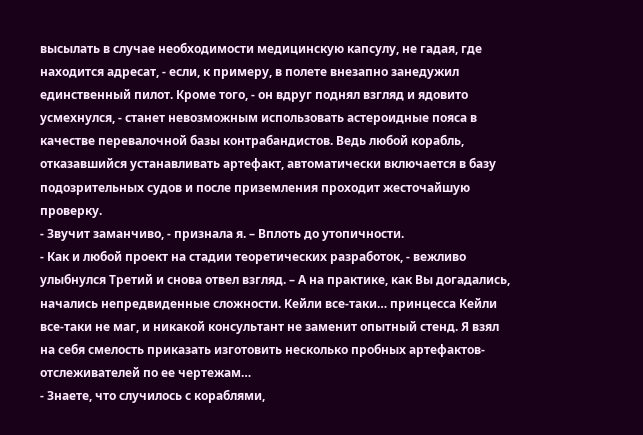высылать в случае необходимости медицинскую капсулу, не гадая, где находится адресат, - если, к примеру, в полете внезапно занедужил единственный пилот. Кроме того, - он вдруг поднял взгляд и ядовито усмехнулся, - станет невозможным использовать астероидные пояса в качестве перевалочной базы контрабандистов. Ведь любой корабль, отказавшийся устанавливать артефакт, автоматически включается в базу подозрительных судов и после приземления проходит жесточайшую проверку.
- Звучит заманчиво, - признала я. – Вплоть до утопичности.
- Как и любой проект на стадии теоретических разработок, - вежливо улыбнулся Третий и снова отвел взгляд. – А на практике, как Вы догадались, начались непредвиденные сложности. Кейли все-таки… принцесса Кейли все-таки не маг, и никакой консультант не заменит опытный стенд. Я взял на себя смелость приказать изготовить несколько пробных артефактов-отслеживателей по ее чертежам…
- Знаете, что случилось с кораблями,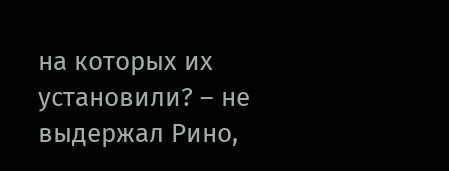на которых их установили? – не выдержал Рино,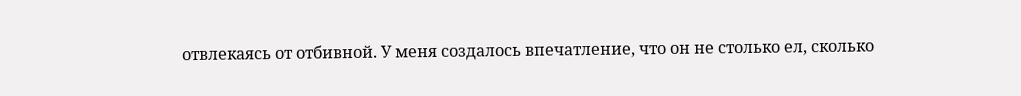отвлекаясь от отбивной. У меня создалось впечатление, что он не столько ел, сколько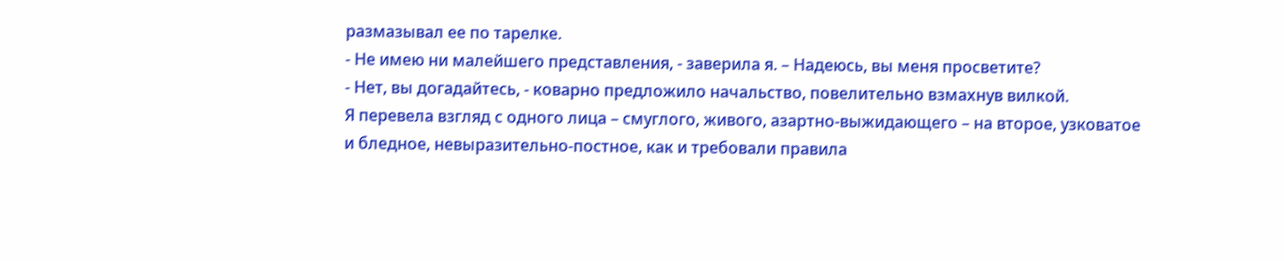размазывал ее по тарелке.
- Не имею ни малейшего представления, - заверила я. – Надеюсь, вы меня просветите?
- Нет, вы догадайтесь, - коварно предложило начальство, повелительно взмахнув вилкой.
Я перевела взгляд с одного лица – смуглого, живого, азартно-выжидающего – на второе, узковатое и бледное, невыразительно-постное, как и требовали правила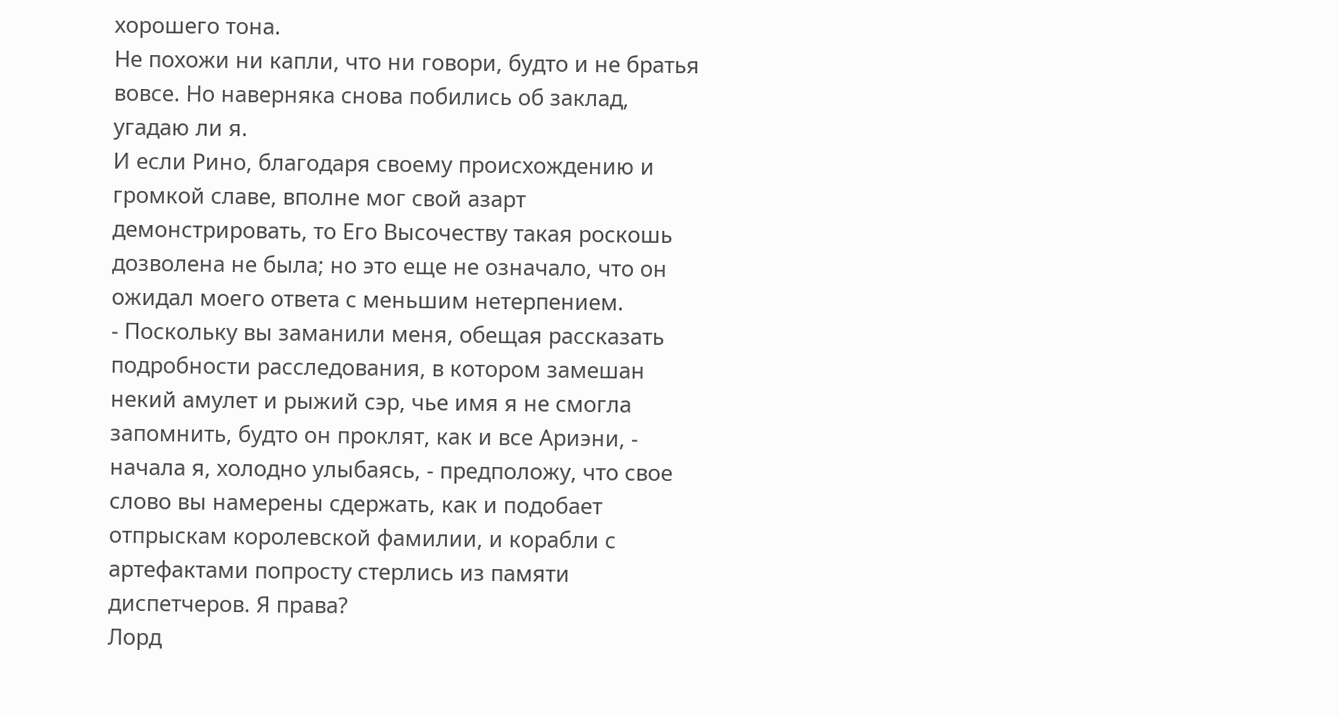хорошего тона.
Не похожи ни капли, что ни говори, будто и не братья вовсе. Но наверняка снова побились об заклад, угадаю ли я.
И если Рино, благодаря своему происхождению и громкой славе, вполне мог свой азарт демонстрировать, то Его Высочеству такая роскошь дозволена не была; но это еще не означало, что он ожидал моего ответа с меньшим нетерпением.
- Поскольку вы заманили меня, обещая рассказать подробности расследования, в котором замешан некий амулет и рыжий сэр, чье имя я не смогла запомнить, будто он проклят, как и все Ариэни, - начала я, холодно улыбаясь, - предположу, что свое слово вы намерены сдержать, как и подобает отпрыскам королевской фамилии, и корабли с артефактами попросту стерлись из памяти диспетчеров. Я права?
Лорд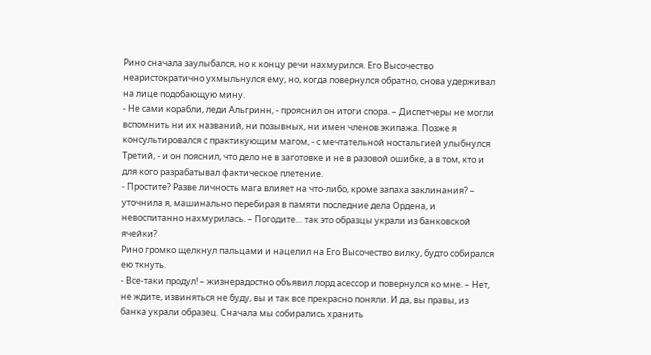Рино сначала заулыбался, но к концу речи нахмурился. Его Высочество неаристократично ухмыльнулся ему, но, когда повернулся обратно, снова удерживал на лице подобающую мину.
- Не сами корабли, леди Альгринн, - прояснил он итоги спора. – Диспетчеры не могли вспомнить ни их названий, ни позывных, ни имен членов экипажа. Позже я консультировался с практикующим магом, - с мечтательной ностальгией улыбнулся Третий, - и он пояснил, что дело не в заготовке и не в разовой ошибке, а в том, кто и для кого разрабатывал фактическое плетение.
- Простите? Разве личность мага влияет на что-либо, кроме запаха заклинания? – уточнила я, машинально перебирая в памяти последние дела Ордена, и невоспитанно нахмурилась. – Погодите… так это образцы украли из банковской ячейки?
Рино громко щелкнул пальцами и нацелил на Его Высочество вилку, будто собирался ею ткнуть.
- Все-таки продул! – жизнерадостно объявил лорд асессор и повернулся ко мне. – Нет, не ждите, извиняться не буду, вы и так все прекрасно поняли. И да, вы правы, из банка украли образец. Сначала мы собирались хранить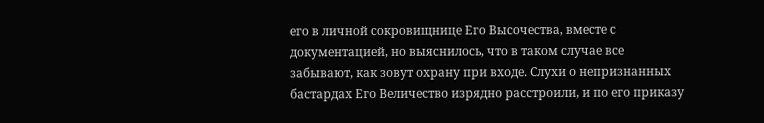его в личной сокровищнице Его Высочества, вместе с документацией, но выяснилось, что в таком случае все забывают, как зовут охрану при входе. Слухи о непризнанных бастардах Его Величество изрядно расстроили, и по его приказу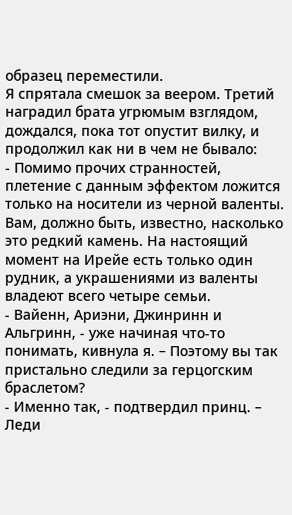образец переместили.
Я спрятала смешок за веером. Третий наградил брата угрюмым взглядом, дождался, пока тот опустит вилку, и продолжил как ни в чем не бывало:
- Помимо прочих странностей, плетение с данным эффектом ложится только на носители из черной валенты. Вам, должно быть, известно, насколько это редкий камень. На настоящий момент на Ирейе есть только один рудник, а украшениями из валенты владеют всего четыре семьи.
- Вайенн, Ариэни, Джинринн и Альгринн, - уже начиная что-то понимать, кивнула я. – Поэтому вы так пристально следили за герцогским браслетом?
- Именно так, - подтвердил принц. – Леди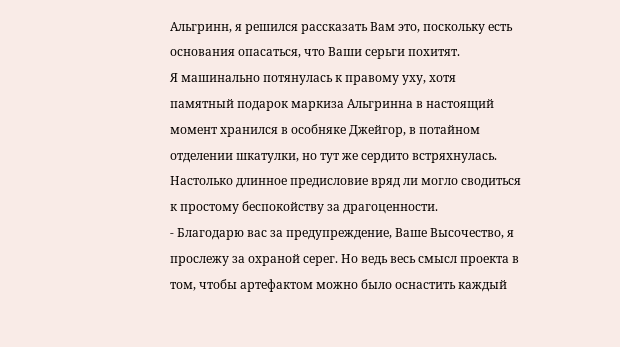Альгринн, я решился рассказать Вам это, поскольку есть основания опасаться, что Ваши серьги похитят.
Я машинально потянулась к правому уху, хотя памятный подарок маркиза Альгринна в настоящий момент хранился в особняке Джейгор, в потайном отделении шкатулки, но тут же сердито встряхнулась. Настолько длинное предисловие вряд ли могло сводиться к простому беспокойству за драгоценности.
- Благодарю вас за предупреждение, Ваше Высочество, я прослежу за охраной серег. Но ведь весь смысл проекта в том, чтобы артефактом можно было оснастить каждый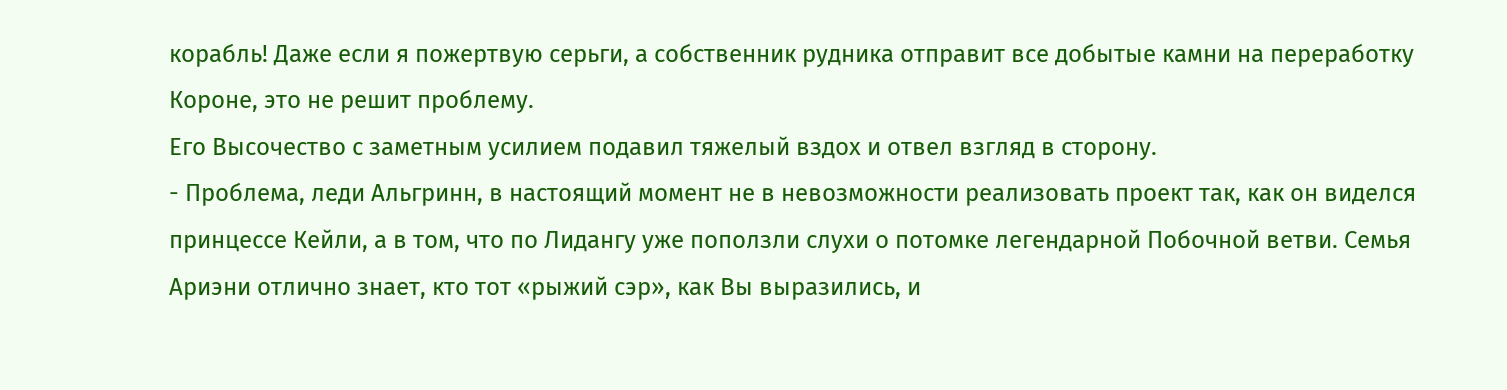корабль! Даже если я пожертвую серьги, а собственник рудника отправит все добытые камни на переработку Короне, это не решит проблему.
Его Высочество с заметным усилием подавил тяжелый вздох и отвел взгляд в сторону.
- Проблема, леди Альгринн, в настоящий момент не в невозможности реализовать проект так, как он виделся принцессе Кейли, а в том, что по Лидангу уже поползли слухи о потомке легендарной Побочной ветви. Семья Ариэни отлично знает, кто тот «рыжий сэр», как Вы выразились, и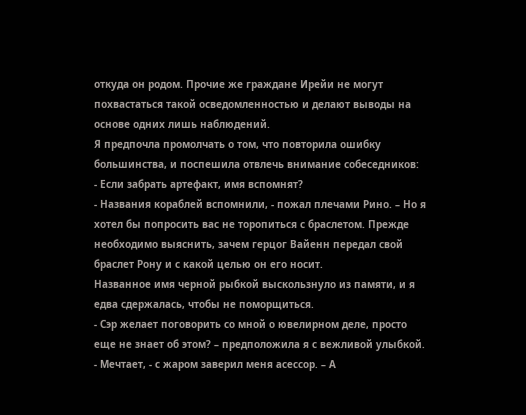откуда он родом. Прочие же граждане Ирейи не могут похвастаться такой осведомленностью и делают выводы на основе одних лишь наблюдений.
Я предпочла промолчать о том, что повторила ошибку большинства, и поспешила отвлечь внимание собеседников:
- Если забрать артефакт, имя вспомнят?
- Названия кораблей вспомнили, - пожал плечами Рино. – Но я хотел бы попросить вас не торопиться с браслетом. Прежде необходимо выяснить, зачем герцог Вайенн передал свой браслет Рону и с какой целью он его носит.
Названное имя черной рыбкой выскользнуло из памяти, и я едва сдержалась, чтобы не поморщиться.
- Сэр желает поговорить со мной о ювелирном деле, просто еще не знает об этом? – предположила я с вежливой улыбкой.
- Мечтает, - с жаром заверил меня асессор. – А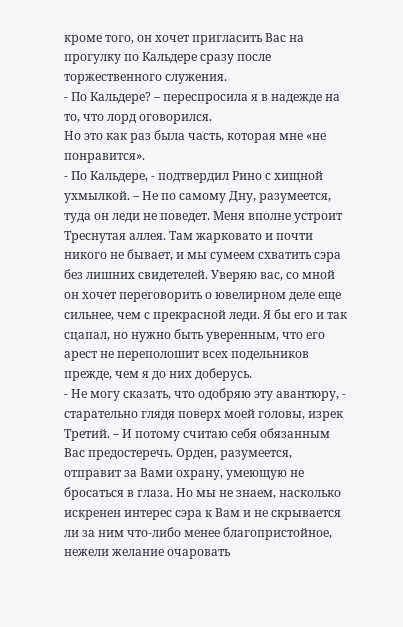кроме того, он хочет пригласить Вас на прогулку по Кальдере сразу после торжественного служения.
- По Кальдере? – переспросила я в надежде на то, что лорд оговорился.
Но это как раз была часть, которая мне «не понравится».
- По Кальдере, - подтвердил Рино с хищной ухмылкой. – Не по самому Дну, разумеется, туда он леди не поведет. Меня вполне устроит Треснутая аллея. Там жарковато и почти никого не бывает, и мы сумеем схватить сэра без лишних свидетелей. Уверяю вас, со мной он хочет переговорить о ювелирном деле еще сильнее, чем с прекрасной леди. Я бы его и так сцапал, но нужно быть уверенным, что его арест не переполошит всех подельников прежде, чем я до них доберусь.
- Не могу сказать, что одобряю эту авантюру, - старательно глядя поверх моей головы, изрек Третий. – И потому считаю себя обязанным Вас предостеречь. Орден, разумеется, отправит за Вами охрану, умеющую не бросаться в глаза. Но мы не знаем, насколько искренен интерес сэра к Вам и не скрывается ли за ним что-либо менее благопристойное, нежели желание очаровать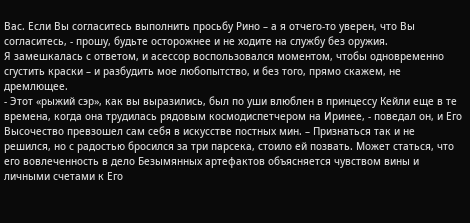Вас. Если Вы согласитесь выполнить просьбу Рино – а я отчего-то уверен, что Вы согласитесь, - прошу, будьте осторожнее и не ходите на службу без оружия.
Я замешкалась с ответом, и асессор воспользовался моментом, чтобы одновременно сгустить краски – и разбудить мое любопытство, и без того, прямо скажем, не дремлющее.
- Этот «рыжий сэр», как вы выразились, был по уши влюблен в принцессу Кейли еще в те времена, когда она трудилась рядовым космодиспетчером на Иринее, - поведал он, и Его Высочество превзошел сам себя в искусстве постных мин. – Признаться так и не решился, но с радостью бросился за три парсека, стоило ей позвать. Может статься, что его вовлеченность в дело Безымянных артефактов объясняется чувством вины и личными счетами к Его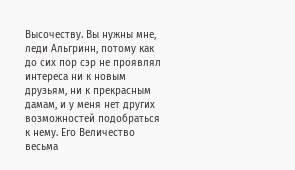Высочеству. Вы нужны мне, леди Альгринн, потому как до сих пор сэр не проявлял интереса ни к новым друзьям, ни к прекрасным дамам, и у меня нет других возможностей подобраться к нему. Его Величество весьма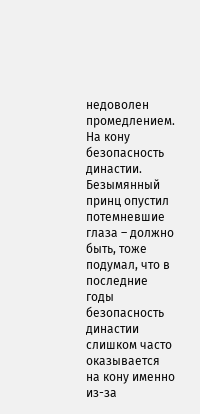недоволен промедлением. На кону безопасность династии.
Безымянный принц опустил потемневшие глаза – должно быть, тоже подумал, что в последние годы безопасность династии слишком часто оказывается на кону именно из-за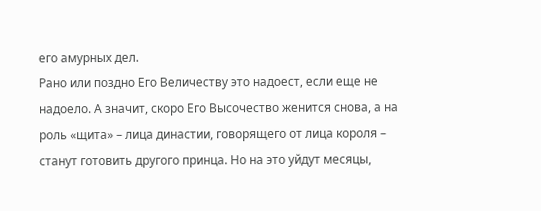его амурных дел.
Рано или поздно Его Величеству это надоест, если еще не надоело. А значит, скоро Его Высочество женится снова, а на роль «щита» – лица династии, говорящего от лица короля – станут готовить другого принца. Но на это уйдут месяцы,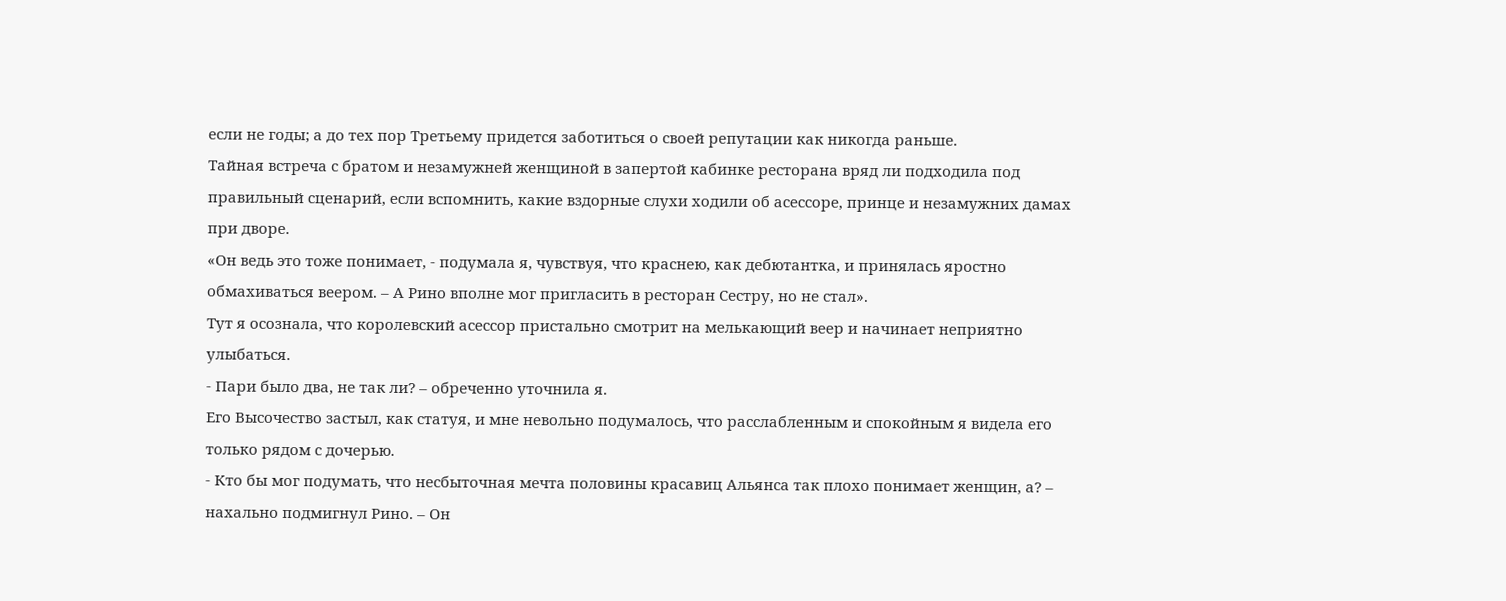если не годы; а до тех пор Третьему придется заботиться о своей репутации как никогда раньше.
Тайная встреча с братом и незамужней женщиной в запертой кабинке ресторана вряд ли подходила под правильный сценарий, если вспомнить, какие вздорные слухи ходили об асессоре, принце и незамужних дамах при дворе.
«Он ведь это тоже понимает, - подумала я, чувствуя, что краснею, как дебютантка, и принялась яростно обмахиваться веером. – А Рино вполне мог пригласить в ресторан Сестру, но не стал».
Тут я осознала, что королевский асессор пристально смотрит на мелькающий веер и начинает неприятно улыбаться.
- Пари было два, не так ли? – обреченно уточнила я.
Его Высочество застыл, как статуя, и мне невольно подумалось, что расслабленным и спокойным я видела его только рядом с дочерью.
- Кто бы мог подумать, что несбыточная мечта половины красавиц Альянса так плохо понимает женщин, а? – нахально подмигнул Рино. – Он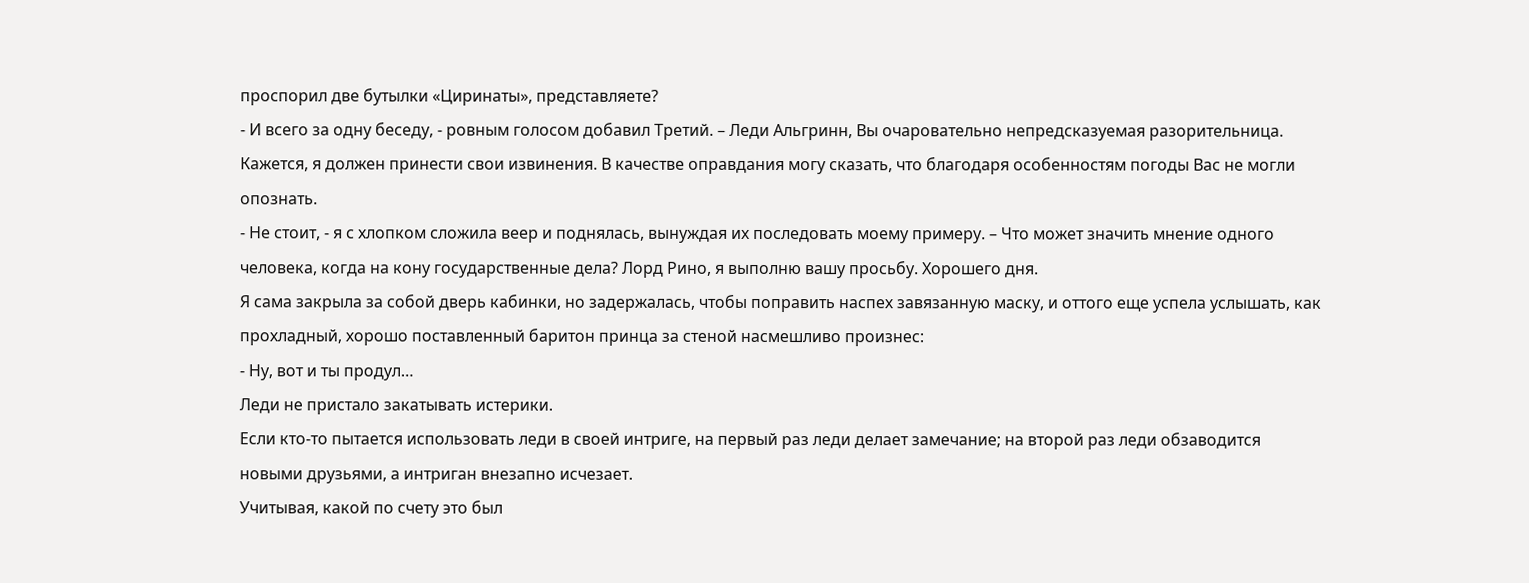проспорил две бутылки «Циринаты», представляете?
- И всего за одну беседу, - ровным голосом добавил Третий. – Леди Альгринн, Вы очаровательно непредсказуемая разорительница. Кажется, я должен принести свои извинения. В качестве оправдания могу сказать, что благодаря особенностям погоды Вас не могли опознать.
- Не стоит, - я с хлопком сложила веер и поднялась, вынуждая их последовать моему примеру. – Что может значить мнение одного человека, когда на кону государственные дела? Лорд Рино, я выполню вашу просьбу. Хорошего дня.
Я сама закрыла за собой дверь кабинки, но задержалась, чтобы поправить наспех завязанную маску, и оттого еще успела услышать, как прохладный, хорошо поставленный баритон принца за стеной насмешливо произнес:
- Ну, вот и ты продул…
Леди не пристало закатывать истерики.
Если кто-то пытается использовать леди в своей интриге, на первый раз леди делает замечание; на второй раз леди обзаводится новыми друзьями, а интриган внезапно исчезает.
Учитывая, какой по счету это был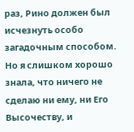раз, Рино должен был исчезнуть особо загадочным способом.
Но я слишком хорошо знала, что ничего не сделаю ни ему, ни Его Высочеству, и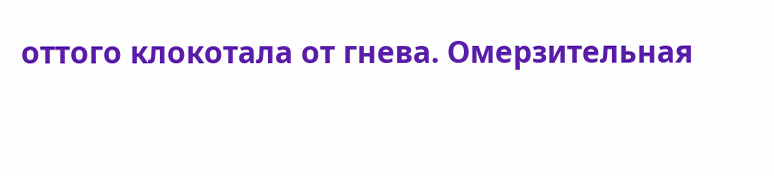оттого клокотала от гнева. Омерзительная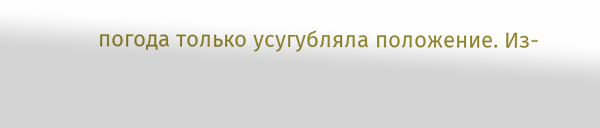погода только усугубляла положение. Из-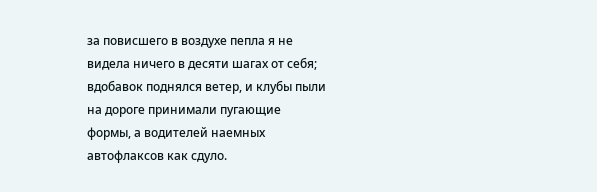за повисшего в воздухе пепла я не видела ничего в десяти шагах от себя; вдобавок поднялся ветер, и клубы пыли на дороге принимали пугающие формы, а водителей наемных автофлаксов как сдуло.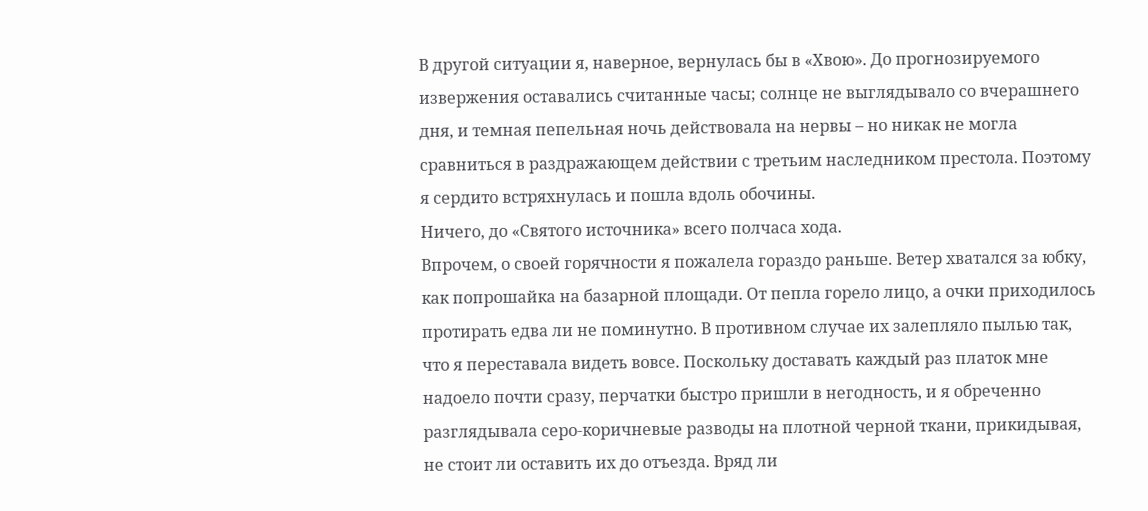В другой ситуации я, наверное, вернулась бы в «Хвою». До прогнозируемого извержения оставались считанные часы; солнце не выглядывало со вчерашнего дня, и темная пепельная ночь действовала на нервы – но никак не могла сравниться в раздражающем действии с третьим наследником престола. Поэтому я сердито встряхнулась и пошла вдоль обочины.
Ничего, до «Святого источника» всего полчаса хода.
Впрочем, о своей горячности я пожалела гораздо раньше. Ветер хватался за юбку, как попрошайка на базарной площади. От пепла горело лицо, а очки приходилось протирать едва ли не поминутно. В противном случае их залепляло пылью так, что я переставала видеть вовсе. Поскольку доставать каждый раз платок мне надоело почти сразу, перчатки быстро пришли в негодность, и я обреченно разглядывала серо-коричневые разводы на плотной черной ткани, прикидывая, не стоит ли оставить их до отъезда. Вряд ли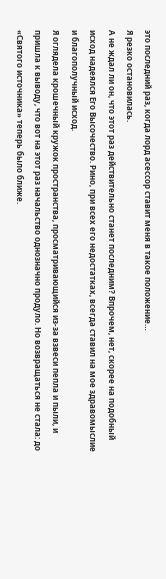это последний раз, когда лорд асессор ставит меня в такое положение…
Я резко остановилась.
А не ждал ли он, что этот раз действительно станет последним? Впрочем, нет, скорее на подобный исход надеялся Его Высочество. Рино, при всех его недостатках, всегда ставил на мое здравомыслие и благополучный исход.
Я оглядела крошечный кружок пространства, просматривающийся из-за взвеси пепла и пыли, и пришла к выводу, что вот на этот раз начальство однозначно продуло. Но возвращаться не стала: до «Святого источника» теперь было ближе.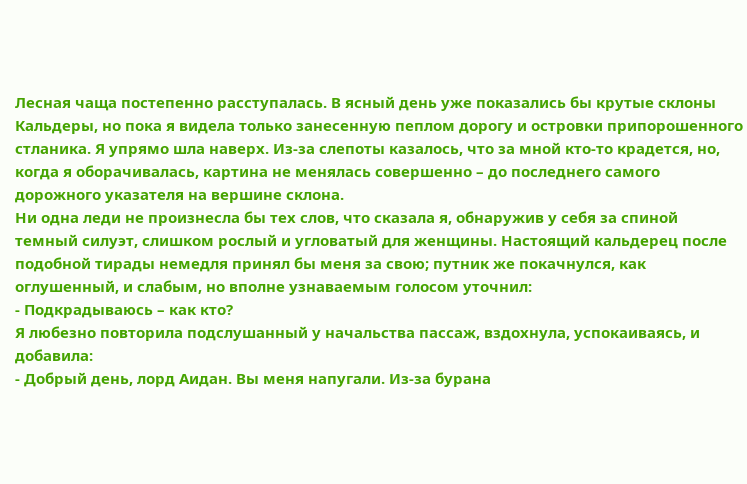Лесная чаща постепенно расступалась. В ясный день уже показались бы крутые склоны Кальдеры, но пока я видела только занесенную пеплом дорогу и островки припорошенного стланика. Я упрямо шла наверх. Из-за слепоты казалось, что за мной кто-то крадется, но, когда я оборачивалась, картина не менялась совершенно – до последнего самого дорожного указателя на вершине склона.
Ни одна леди не произнесла бы тех слов, что сказала я, обнаружив у себя за спиной темный силуэт, слишком рослый и угловатый для женщины. Настоящий кальдерец после подобной тирады немедля принял бы меня за свою; путник же покачнулся, как оглушенный, и слабым, но вполне узнаваемым голосом уточнил:
- Подкрадываюсь – как кто?
Я любезно повторила подслушанный у начальства пассаж, вздохнула, успокаиваясь, и добавила:
- Добрый день, лорд Аидан. Вы меня напугали. Из-за бурана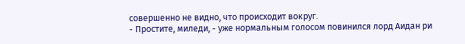совершенно не видно, что происходит вокруг.
- Простите, миледи, - уже нормальным голосом повинился лорд Аидан ри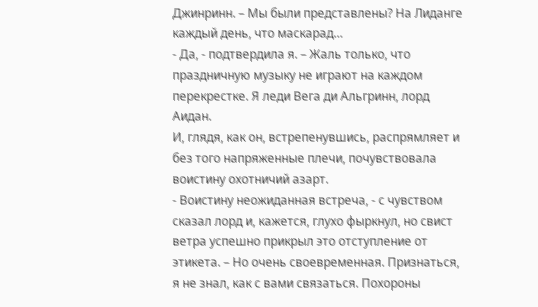Джинринн. – Мы были представлены? На Лиданге каждый день, что маскарад…
- Да, - подтвердила я. – Жаль только, что праздничную музыку не играют на каждом перекрестке. Я леди Вега ди Альгринн, лорд Аидан.
И, глядя, как он, встрепенувшись, распрямляет и без того напряженные плечи, почувствовала воистину охотничий азарт.
- Воистину неожиданная встреча, - с чувством сказал лорд и, кажется, глухо фыркнул, но свист ветра успешно прикрыл это отступление от этикета. – Но очень своевременная. Признаться, я не знал, как с вами связаться. Похороны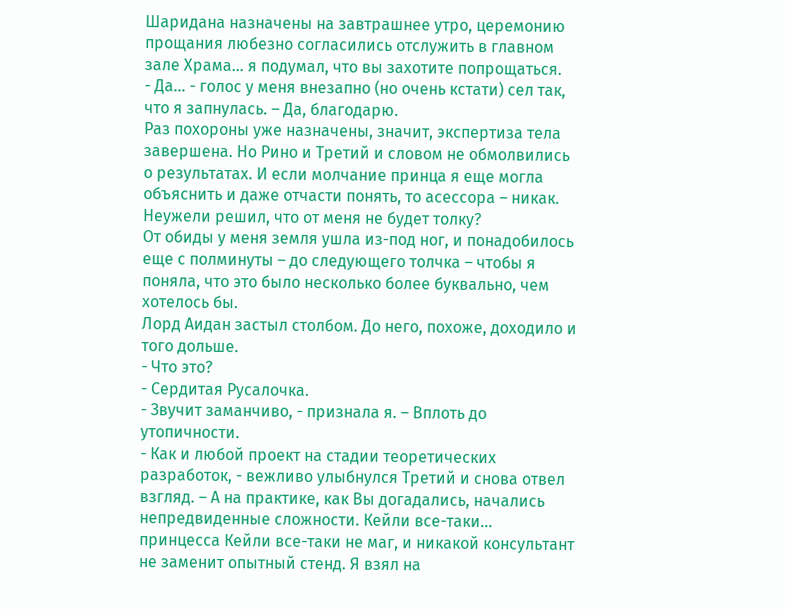Шаридана назначены на завтрашнее утро, церемонию прощания любезно согласились отслужить в главном зале Храма… я подумал, что вы захотите попрощаться.
- Да… - голос у меня внезапно (но очень кстати) сел так, что я запнулась. – Да, благодарю.
Раз похороны уже назначены, значит, экспертиза тела завершена. Но Рино и Третий и словом не обмолвились о результатах. И если молчание принца я еще могла объяснить и даже отчасти понять, то асессора – никак. Неужели решил, что от меня не будет толку?
От обиды у меня земля ушла из-под ног, и понадобилось еще с полминуты – до следующего толчка – чтобы я поняла, что это было несколько более буквально, чем хотелось бы.
Лорд Аидан застыл столбом. До него, похоже, доходило и того дольше.
- Что это?
- Сердитая Русалочка.
- Звучит заманчиво, - признала я. – Вплоть до утопичности.
- Как и любой проект на стадии теоретических разработок, - вежливо улыбнулся Третий и снова отвел взгляд. – А на практике, как Вы догадались, начались непредвиденные сложности. Кейли все-таки… принцесса Кейли все-таки не маг, и никакой консультант не заменит опытный стенд. Я взял на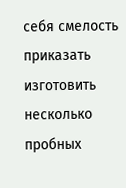себя смелость приказать изготовить несколько пробных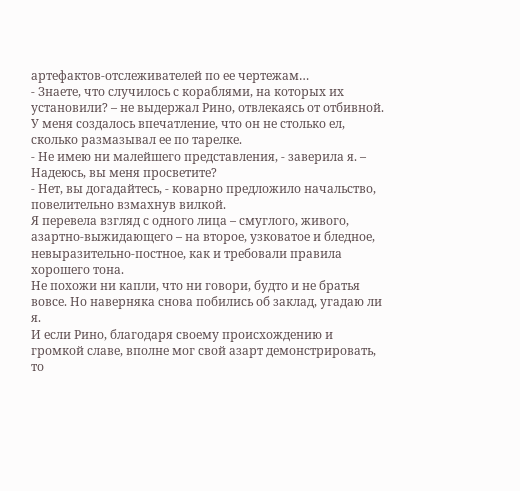артефактов-отслеживателей по ее чертежам…
- Знаете, что случилось с кораблями, на которых их установили? – не выдержал Рино, отвлекаясь от отбивной. У меня создалось впечатление, что он не столько ел, сколько размазывал ее по тарелке.
- Не имею ни малейшего представления, - заверила я. – Надеюсь, вы меня просветите?
- Нет, вы догадайтесь, - коварно предложило начальство, повелительно взмахнув вилкой.
Я перевела взгляд с одного лица – смуглого, живого, азартно-выжидающего – на второе, узковатое и бледное, невыразительно-постное, как и требовали правила хорошего тона.
Не похожи ни капли, что ни говори, будто и не братья вовсе. Но наверняка снова побились об заклад, угадаю ли я.
И если Рино, благодаря своему происхождению и громкой славе, вполне мог свой азарт демонстрировать, то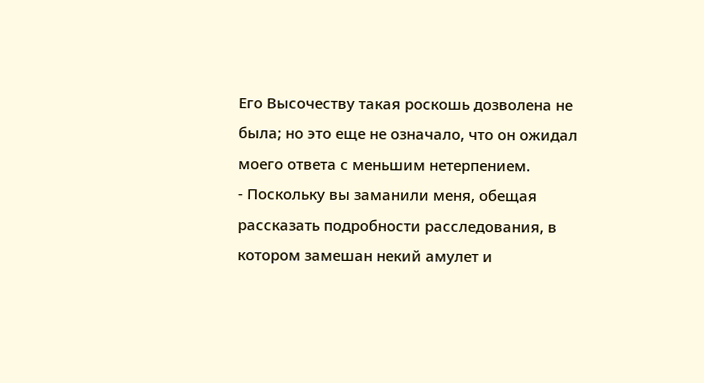Его Высочеству такая роскошь дозволена не была; но это еще не означало, что он ожидал моего ответа с меньшим нетерпением.
- Поскольку вы заманили меня, обещая рассказать подробности расследования, в котором замешан некий амулет и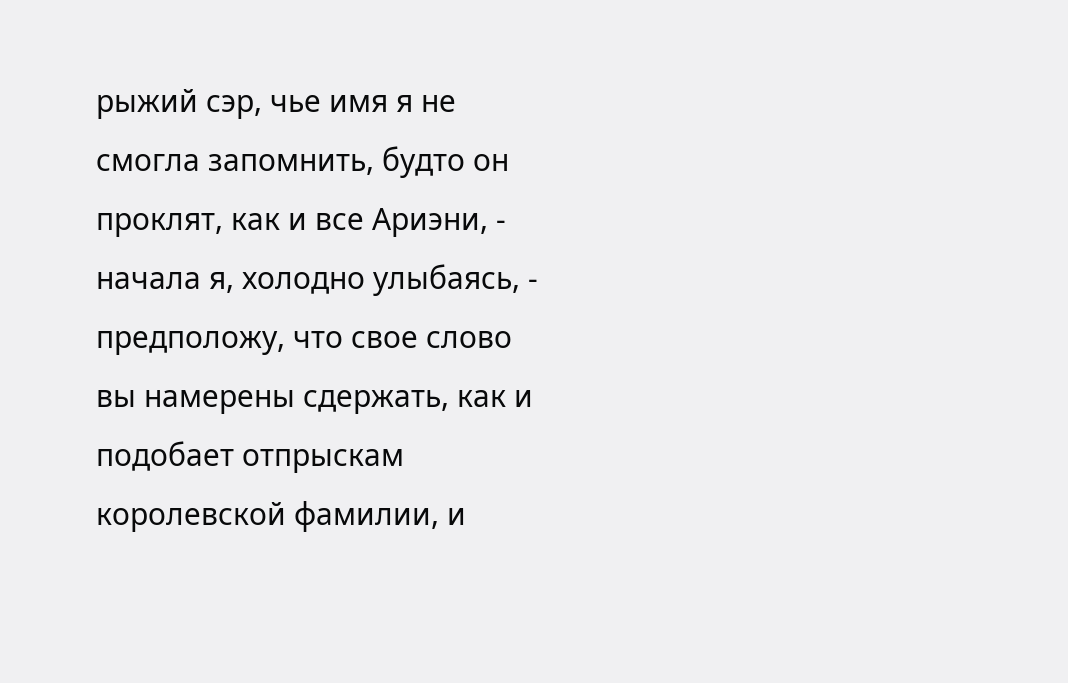рыжий сэр, чье имя я не смогла запомнить, будто он проклят, как и все Ариэни, - начала я, холодно улыбаясь, - предположу, что свое слово вы намерены сдержать, как и подобает отпрыскам королевской фамилии, и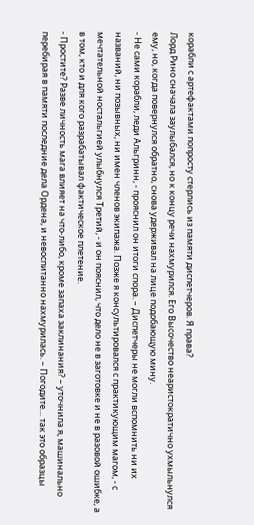корабли с артефактами попросту стерлись из памяти диспетчеров. Я права?
Лорд Рино сначала заулыбался, но к концу речи нахмурился. Его Высочество неаристократично ухмыльнулся ему, но, когда повернулся обратно, снова удерживал на лице подобающую мину.
- Не сами корабли, леди Альгринн, - прояснил он итоги спора. – Диспетчеры не могли вспомнить ни их названий, ни позывных, ни имен членов экипажа. Позже я консультировался с практикующим магом, - с мечтательной ностальгией улыбнулся Третий, - и он пояснил, что дело не в заготовке и не в разовой ошибке, а в том, кто и для кого разрабатывал фактическое плетение.
- Простите? Разве личность мага влияет на что-либо, кроме запаха заклинания? – уточнила я, машинально перебирая в памяти последние дела Ордена, и невоспитанно нахмурилась. – Погодите… так это образцы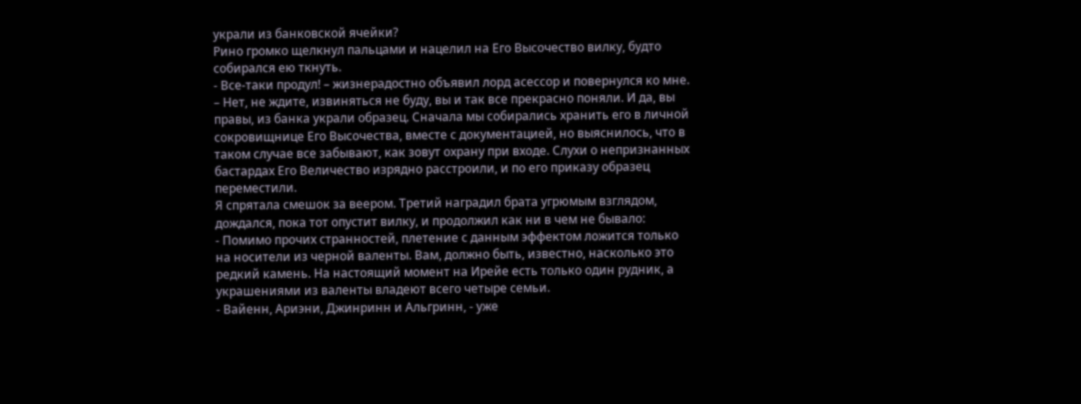украли из банковской ячейки?
Рино громко щелкнул пальцами и нацелил на Его Высочество вилку, будто собирался ею ткнуть.
- Все-таки продул! – жизнерадостно объявил лорд асессор и повернулся ко мне. – Нет, не ждите, извиняться не буду, вы и так все прекрасно поняли. И да, вы правы, из банка украли образец. Сначала мы собирались хранить его в личной сокровищнице Его Высочества, вместе с документацией, но выяснилось, что в таком случае все забывают, как зовут охрану при входе. Слухи о непризнанных бастардах Его Величество изрядно расстроили, и по его приказу образец переместили.
Я спрятала смешок за веером. Третий наградил брата угрюмым взглядом, дождался, пока тот опустит вилку, и продолжил как ни в чем не бывало:
- Помимо прочих странностей, плетение с данным эффектом ложится только на носители из черной валенты. Вам, должно быть, известно, насколько это редкий камень. На настоящий момент на Ирейе есть только один рудник, а украшениями из валенты владеют всего четыре семьи.
- Вайенн, Ариэни, Джинринн и Альгринн, - уже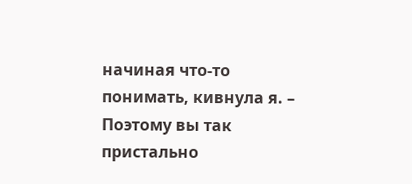начиная что-то понимать, кивнула я. – Поэтому вы так пристально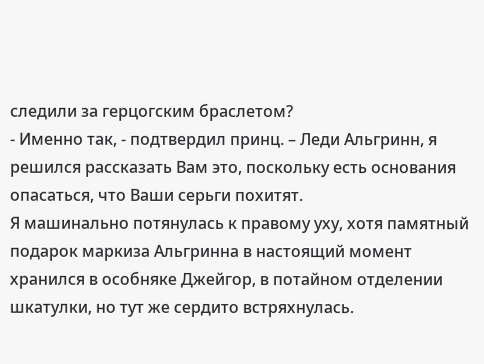следили за герцогским браслетом?
- Именно так, - подтвердил принц. – Леди Альгринн, я решился рассказать Вам это, поскольку есть основания опасаться, что Ваши серьги похитят.
Я машинально потянулась к правому уху, хотя памятный подарок маркиза Альгринна в настоящий момент хранился в особняке Джейгор, в потайном отделении шкатулки, но тут же сердито встряхнулась.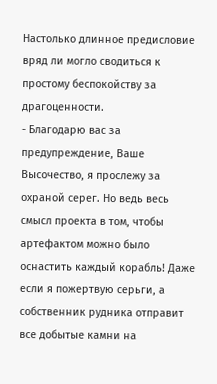Настолько длинное предисловие вряд ли могло сводиться к простому беспокойству за драгоценности.
- Благодарю вас за предупреждение, Ваше Высочество, я прослежу за охраной серег. Но ведь весь смысл проекта в том, чтобы артефактом можно было оснастить каждый корабль! Даже если я пожертвую серьги, а собственник рудника отправит все добытые камни на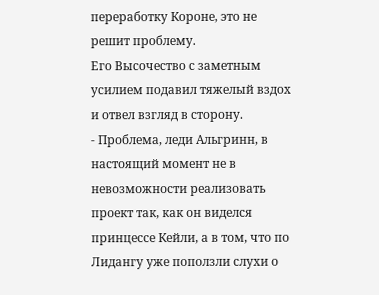переработку Короне, это не решит проблему.
Его Высочество с заметным усилием подавил тяжелый вздох и отвел взгляд в сторону.
- Проблема, леди Альгринн, в настоящий момент не в невозможности реализовать проект так, как он виделся принцессе Кейли, а в том, что по Лидангу уже поползли слухи о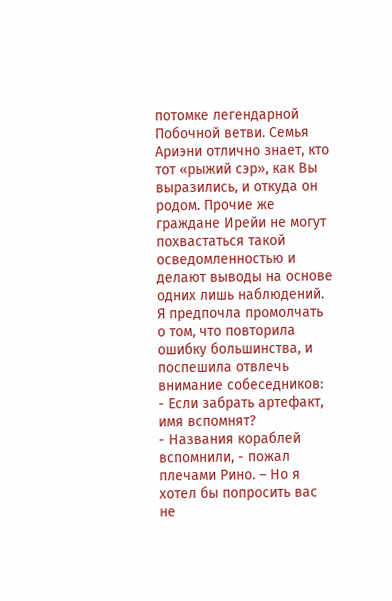потомке легендарной Побочной ветви. Семья Ариэни отлично знает, кто тот «рыжий сэр», как Вы выразились, и откуда он родом. Прочие же граждане Ирейи не могут похвастаться такой осведомленностью и делают выводы на основе одних лишь наблюдений.
Я предпочла промолчать о том, что повторила ошибку большинства, и поспешила отвлечь внимание собеседников:
- Если забрать артефакт, имя вспомнят?
- Названия кораблей вспомнили, - пожал плечами Рино. – Но я хотел бы попросить вас не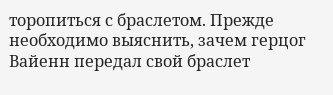торопиться с браслетом. Прежде необходимо выяснить, зачем герцог Вайенн передал свой браслет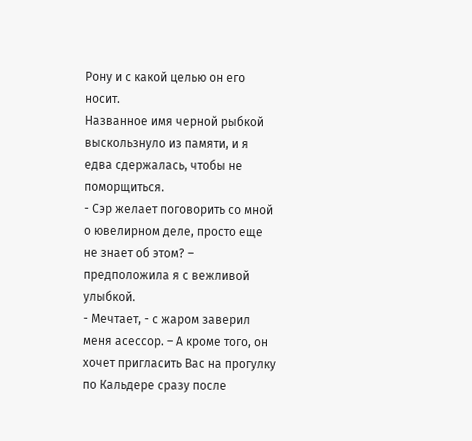Рону и с какой целью он его носит.
Названное имя черной рыбкой выскользнуло из памяти, и я едва сдержалась, чтобы не поморщиться.
- Сэр желает поговорить со мной о ювелирном деле, просто еще не знает об этом? – предположила я с вежливой улыбкой.
- Мечтает, - с жаром заверил меня асессор. – А кроме того, он хочет пригласить Вас на прогулку по Кальдере сразу после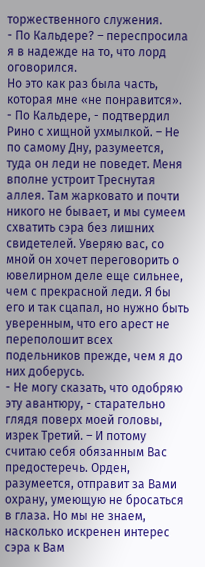торжественного служения.
- По Кальдере? – переспросила я в надежде на то, что лорд оговорился.
Но это как раз была часть, которая мне «не понравится».
- По Кальдере, - подтвердил Рино с хищной ухмылкой. – Не по самому Дну, разумеется, туда он леди не поведет. Меня вполне устроит Треснутая аллея. Там жарковато и почти никого не бывает, и мы сумеем схватить сэра без лишних свидетелей. Уверяю вас, со мной он хочет переговорить о ювелирном деле еще сильнее, чем с прекрасной леди. Я бы его и так сцапал, но нужно быть уверенным, что его арест не переполошит всех подельников прежде, чем я до них доберусь.
- Не могу сказать, что одобряю эту авантюру, - старательно глядя поверх моей головы, изрек Третий. – И потому считаю себя обязанным Вас предостеречь. Орден, разумеется, отправит за Вами охрану, умеющую не бросаться в глаза. Но мы не знаем, насколько искренен интерес сэра к Вам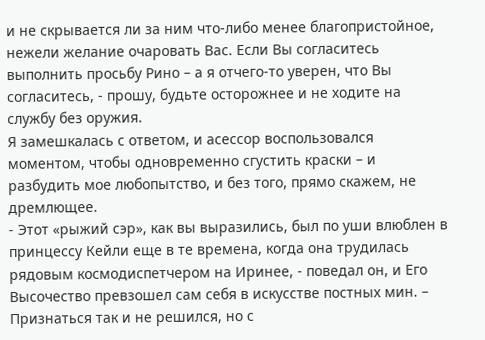и не скрывается ли за ним что-либо менее благопристойное, нежели желание очаровать Вас. Если Вы согласитесь выполнить просьбу Рино – а я отчего-то уверен, что Вы согласитесь, - прошу, будьте осторожнее и не ходите на службу без оружия.
Я замешкалась с ответом, и асессор воспользовался моментом, чтобы одновременно сгустить краски – и разбудить мое любопытство, и без того, прямо скажем, не дремлющее.
- Этот «рыжий сэр», как вы выразились, был по уши влюблен в принцессу Кейли еще в те времена, когда она трудилась рядовым космодиспетчером на Иринее, - поведал он, и Его Высочество превзошел сам себя в искусстве постных мин. – Признаться так и не решился, но с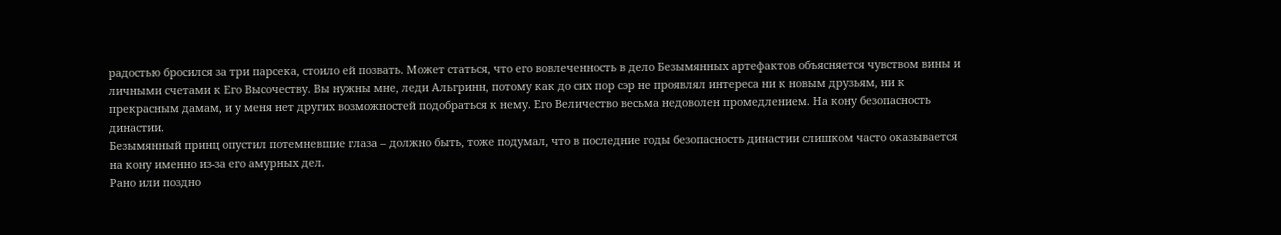радостью бросился за три парсека, стоило ей позвать. Может статься, что его вовлеченность в дело Безымянных артефактов объясняется чувством вины и личными счетами к Его Высочеству. Вы нужны мне, леди Альгринн, потому как до сих пор сэр не проявлял интереса ни к новым друзьям, ни к прекрасным дамам, и у меня нет других возможностей подобраться к нему. Его Величество весьма недоволен промедлением. На кону безопасность династии.
Безымянный принц опустил потемневшие глаза – должно быть, тоже подумал, что в последние годы безопасность династии слишком часто оказывается на кону именно из-за его амурных дел.
Рано или поздно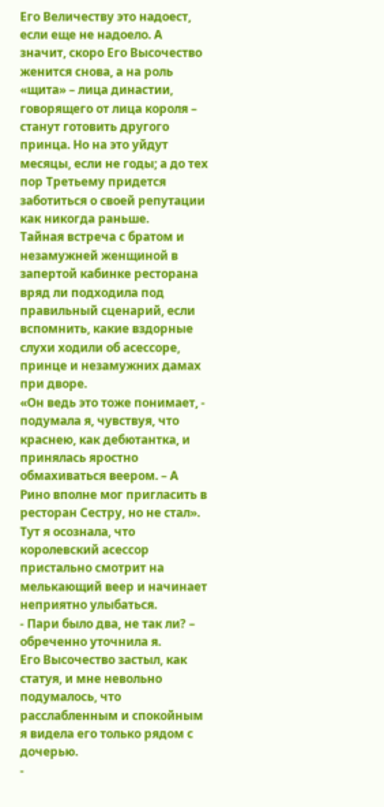Его Величеству это надоест, если еще не надоело. А значит, скоро Его Высочество женится снова, а на роль «щита» – лица династии, говорящего от лица короля – станут готовить другого принца. Но на это уйдут месяцы, если не годы; а до тех пор Третьему придется заботиться о своей репутации как никогда раньше.
Тайная встреча с братом и незамужней женщиной в запертой кабинке ресторана вряд ли подходила под правильный сценарий, если вспомнить, какие вздорные слухи ходили об асессоре, принце и незамужних дамах при дворе.
«Он ведь это тоже понимает, - подумала я, чувствуя, что краснею, как дебютантка, и принялась яростно обмахиваться веером. – А Рино вполне мог пригласить в ресторан Сестру, но не стал».
Тут я осознала, что королевский асессор пристально смотрит на мелькающий веер и начинает неприятно улыбаться.
- Пари было два, не так ли? – обреченно уточнила я.
Его Высочество застыл, как статуя, и мне невольно подумалось, что расслабленным и спокойным я видела его только рядом с дочерью.
-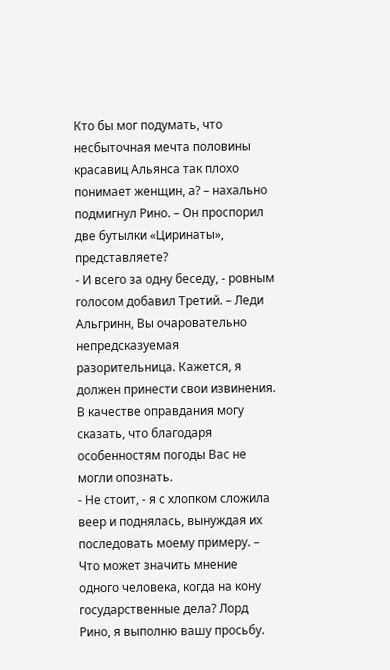Кто бы мог подумать, что несбыточная мечта половины красавиц Альянса так плохо понимает женщин, а? – нахально подмигнул Рино. – Он проспорил две бутылки «Циринаты», представляете?
- И всего за одну беседу, - ровным голосом добавил Третий. – Леди Альгринн, Вы очаровательно непредсказуемая разорительница. Кажется, я должен принести свои извинения. В качестве оправдания могу сказать, что благодаря особенностям погоды Вас не могли опознать.
- Не стоит, - я с хлопком сложила веер и поднялась, вынуждая их последовать моему примеру. – Что может значить мнение одного человека, когда на кону государственные дела? Лорд Рино, я выполню вашу просьбу.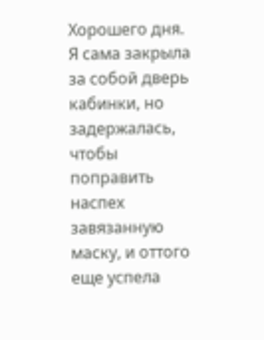Хорошего дня.
Я сама закрыла за собой дверь кабинки, но задержалась, чтобы поправить наспех завязанную маску, и оттого еще успела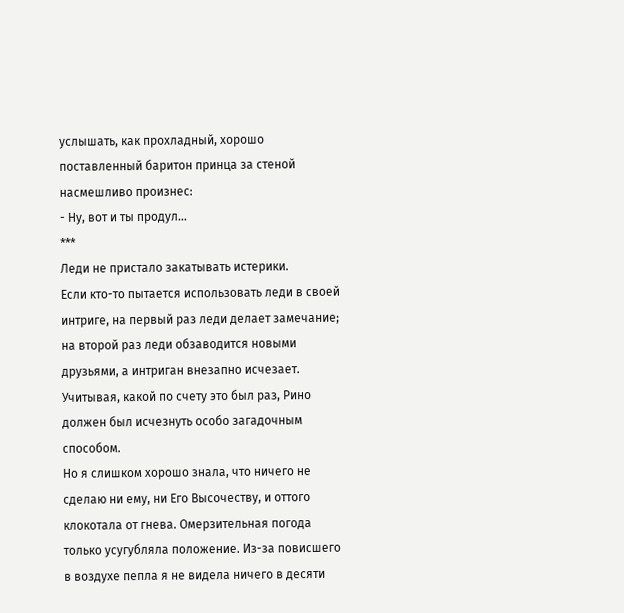услышать, как прохладный, хорошо поставленный баритон принца за стеной насмешливо произнес:
- Ну, вот и ты продул…
***
Леди не пристало закатывать истерики.
Если кто-то пытается использовать леди в своей интриге, на первый раз леди делает замечание; на второй раз леди обзаводится новыми друзьями, а интриган внезапно исчезает.
Учитывая, какой по счету это был раз, Рино должен был исчезнуть особо загадочным способом.
Но я слишком хорошо знала, что ничего не сделаю ни ему, ни Его Высочеству, и оттого клокотала от гнева. Омерзительная погода только усугубляла положение. Из-за повисшего в воздухе пепла я не видела ничего в десяти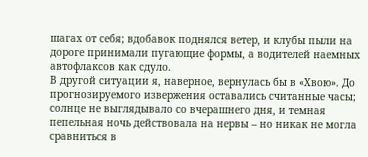шагах от себя; вдобавок поднялся ветер, и клубы пыли на дороге принимали пугающие формы, а водителей наемных автофлаксов как сдуло.
В другой ситуации я, наверное, вернулась бы в «Хвою». До прогнозируемого извержения оставались считанные часы; солнце не выглядывало со вчерашнего дня, и темная пепельная ночь действовала на нервы – но никак не могла сравниться в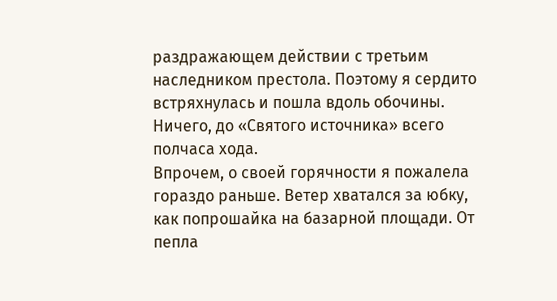раздражающем действии с третьим наследником престола. Поэтому я сердито встряхнулась и пошла вдоль обочины.
Ничего, до «Святого источника» всего полчаса хода.
Впрочем, о своей горячности я пожалела гораздо раньше. Ветер хватался за юбку, как попрошайка на базарной площади. От пепла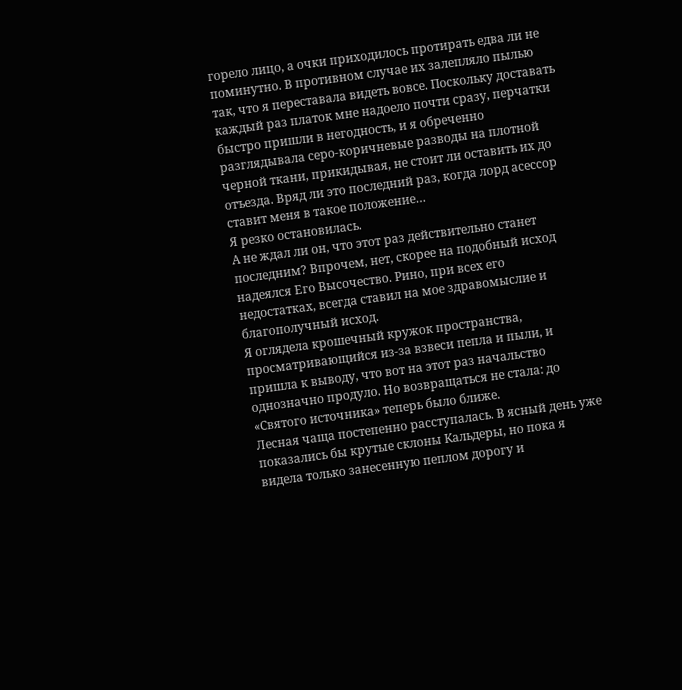горело лицо, а очки приходилось протирать едва ли не поминутно. В противном случае их залепляло пылью так, что я переставала видеть вовсе. Поскольку доставать каждый раз платок мне надоело почти сразу, перчатки быстро пришли в негодность, и я обреченно разглядывала серо-коричневые разводы на плотной черной ткани, прикидывая, не стоит ли оставить их до отъезда. Вряд ли это последний раз, когда лорд асессор ставит меня в такое положение…
Я резко остановилась.
А не ждал ли он, что этот раз действительно станет последним? Впрочем, нет, скорее на подобный исход надеялся Его Высочество. Рино, при всех его недостатках, всегда ставил на мое здравомыслие и благополучный исход.
Я оглядела крошечный кружок пространства, просматривающийся из-за взвеси пепла и пыли, и пришла к выводу, что вот на этот раз начальство однозначно продуло. Но возвращаться не стала: до «Святого источника» теперь было ближе.
Лесная чаща постепенно расступалась. В ясный день уже показались бы крутые склоны Кальдеры, но пока я видела только занесенную пеплом дорогу и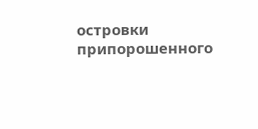островки припорошенного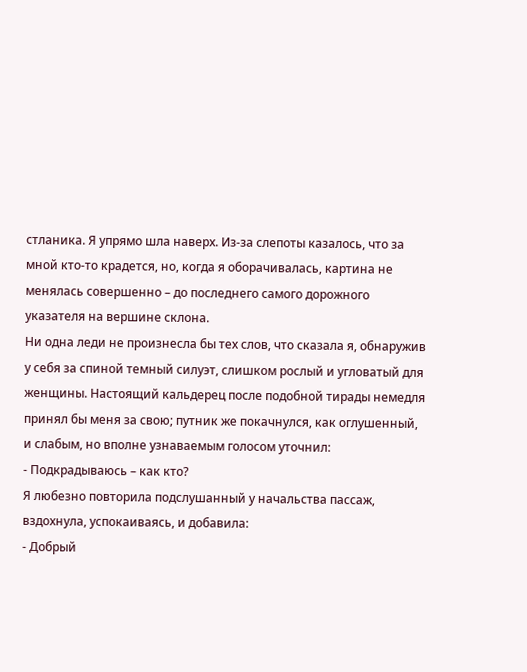стланика. Я упрямо шла наверх. Из-за слепоты казалось, что за мной кто-то крадется, но, когда я оборачивалась, картина не менялась совершенно – до последнего самого дорожного указателя на вершине склона.
Ни одна леди не произнесла бы тех слов, что сказала я, обнаружив у себя за спиной темный силуэт, слишком рослый и угловатый для женщины. Настоящий кальдерец после подобной тирады немедля принял бы меня за свою; путник же покачнулся, как оглушенный, и слабым, но вполне узнаваемым голосом уточнил:
- Подкрадываюсь – как кто?
Я любезно повторила подслушанный у начальства пассаж, вздохнула, успокаиваясь, и добавила:
- Добрый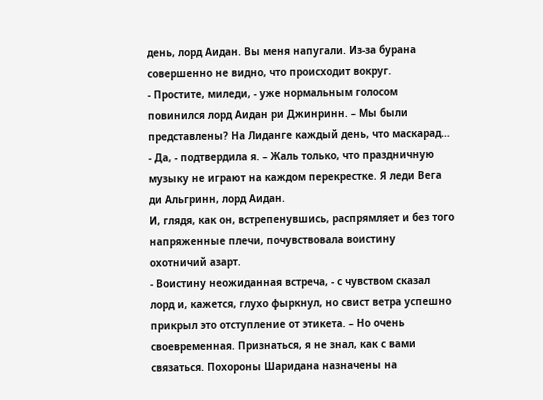день, лорд Аидан. Вы меня напугали. Из-за бурана совершенно не видно, что происходит вокруг.
- Простите, миледи, - уже нормальным голосом повинился лорд Аидан ри Джинринн. – Мы были представлены? На Лиданге каждый день, что маскарад…
- Да, - подтвердила я. – Жаль только, что праздничную музыку не играют на каждом перекрестке. Я леди Вега ди Альгринн, лорд Аидан.
И, глядя, как он, встрепенувшись, распрямляет и без того напряженные плечи, почувствовала воистину охотничий азарт.
- Воистину неожиданная встреча, - с чувством сказал лорд и, кажется, глухо фыркнул, но свист ветра успешно прикрыл это отступление от этикета. – Но очень своевременная. Признаться, я не знал, как с вами связаться. Похороны Шаридана назначены на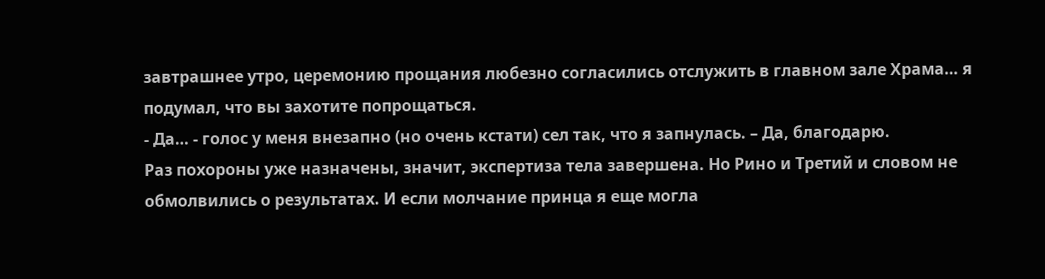завтрашнее утро, церемонию прощания любезно согласились отслужить в главном зале Храма… я подумал, что вы захотите попрощаться.
- Да… - голос у меня внезапно (но очень кстати) сел так, что я запнулась. – Да, благодарю.
Раз похороны уже назначены, значит, экспертиза тела завершена. Но Рино и Третий и словом не обмолвились о результатах. И если молчание принца я еще могла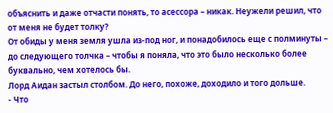объяснить и даже отчасти понять, то асессора – никак. Неужели решил, что от меня не будет толку?
От обиды у меня земля ушла из-под ног, и понадобилось еще с полминуты – до следующего толчка – чтобы я поняла, что это было несколько более буквально, чем хотелось бы.
Лорд Аидан застыл столбом. До него, похоже, доходило и того дольше.
- Что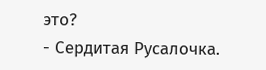это?
- Сердитая Русалочка.